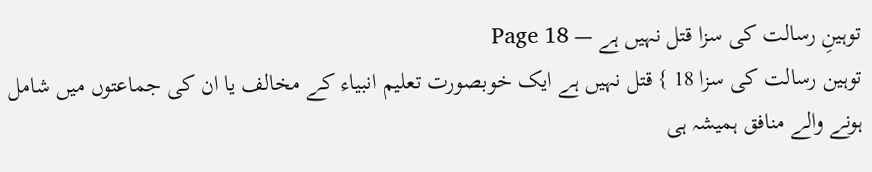توہینِ رسالت کی سزا قتل نہیں ہے — Page 18
توہین رسالت کی سزا 18 } قتل نہیں ہے ایک خوبصورت تعلیم انبیاء کے مخالف یا ان کی جماعتوں میں شامل ہونے والے منافق ہمیشہ ہی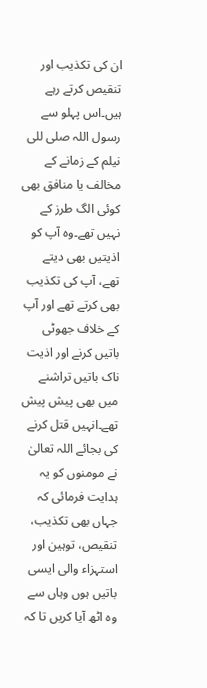ان کی تکذیب اور تنقیص کرتے رہے ہیں۔اس پہلو سے رسول اللہ صلی للی نیلم کے زمانے کے مخالف یا منافق بھی کوئی الگ طرز کے نہیں تھے۔وہ آپ کو اذیتیں بھی دیتے تھے، آپ کی تکذیب بھی کرتے تھے اور آپ کے خلاف جھوٹی باتیں کرنے اور اذیت ناک باتیں تراشنے میں بھی پیش پیش تھے۔انہیں قتل کرنے کی بجائے اللہ تعالیٰ نے مومنوں کو یہ ہدایت فرمائی کہ جہاں بھی تکذیب، تنقیص، توہین اور استہزاء والی ایسی باتیں ہوں وہاں سے وہ اٹھ آیا کریں تا کہ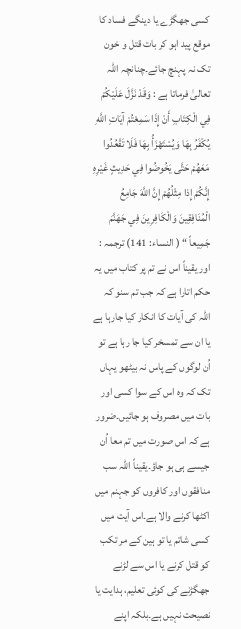کسی جھگڑے یا دینگے فساد کا موقع پید اہو کر بات قتل و خون تک نہ پہنچ جائے۔چنانچہ اللہ تعالیٰ فرماتا ہے : وَقَدْ نَزَّلَ عَلَيْكُمْ فِي الْكِتَابِ أَنْ إِذَا سَمِعْتُمْ آيَاتِ اللَّهِ يُكْفَرُ بِهَا وَيُسْتَهْزَأُ بِهَا فَلَا تَقْعُدُوا مَعَهُمْ حَتَّى يَخُوضُوا فِي حَدِيثٍ غَيْرِهِ إِنَّكُمْ إِذا مِثْلُهُمْ إِنَّ اللَّهَ جَامِعُ الْمُنَافِقِينَ وَالْكَافِرِينَ فِي جَهَنَّمَ جَمِيعاً “ ( النساء: 141) ترجمہ : اور یقیناً اس نے تم پر کتاب میں یہ حکم اتارا ہے کہ جب تم سنو کہ اللہ کی آیات کا انکار کیا جارہا ہے یا ان سے تمسخر کیا جا رہا ہے تو اُن لوگوں کے پاس نہ بیٹھو یہاں تک کہ وہ اس کے سوا کسی اور بات میں مصروف ہو جائیں۔ضرور ہے کہ اس صورت میں تم معا اُن جیسے ہی ہو جاؤ۔یقیناً اللہ سب منافقوں اور کافروں کو جہنم میں اکٹھا کرنے والا ہے۔اس آیت میں کسی شاتم یا تو ہین کے مر تکب کو قتل کرنے یا اس سے لڑنے جھگڑنے کی کوئی تعلیم، ہدایت یا نصیحت نہیں ہے۔بلکہ اپنے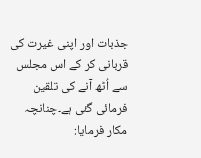جذبات اور اپنی غیرت کی قربانی کر کے اس مجلس سے اُٹھ آنے کی تلقین فرمائی گئی ہے۔چنانچہ مکار فرمایا: